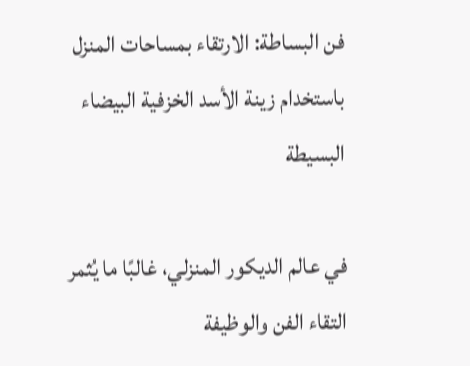فن البساطة: الارتقاء بمساحات المنزل باستخدام زينة الأسد الخزفية البيضاء البسيطة

في عالم الديكور المنزلي، غالبًا ما يُثمر التقاء الفن والوظيفة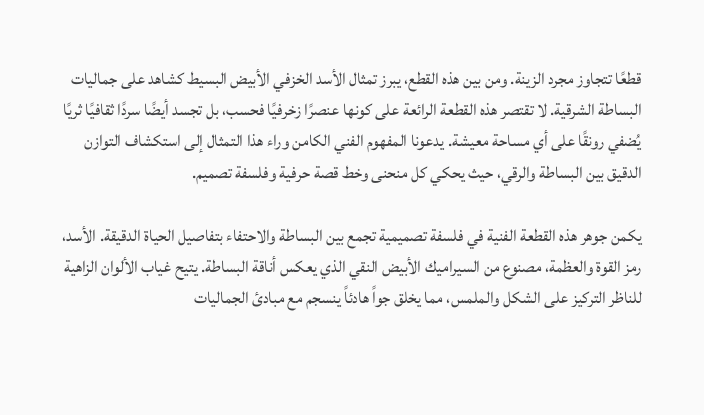قطعًا تتجاوز مجرد الزينة. ومن بين هذه القطع، يبرز تمثال الأسد الخزفي الأبيض البسيط كشاهد على جماليات البساطة الشرقية. لا تقتصر هذه القطعة الرائعة على كونها عنصرًا زخرفيًا فحسب، بل تجسد أيضًا سردًا ثقافيًا ثريًا يُضفي رونقًا على أي مساحة معيشة. يدعونا المفهوم الفني الكامن وراء هذا التمثال إلى استكشاف التوازن الدقيق بين البساطة والرقي، حيث يحكي كل منحنى وخط قصة حرفية وفلسفة تصميم.

يكمن جوهر هذه القطعة الفنية في فلسفة تصميمية تجمع بين البساطة والاحتفاء بتفاصيل الحياة الدقيقة. الأسد، رمز القوة والعظمة، مصنوع من السيراميك الأبيض النقي الذي يعكس أناقة البساطة. يتيح غياب الألوان الزاهية للناظر التركيز على الشكل والملمس، مما يخلق جواً هادئاً ينسجم مع مبادئ الجماليات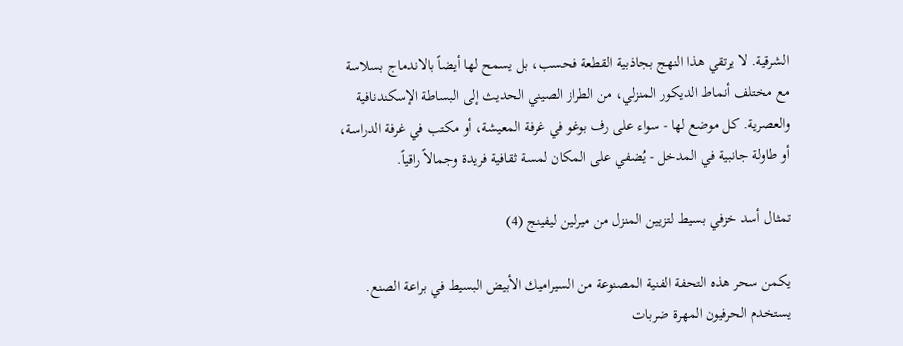الشرقية. لا يرتقي هذا النهج بجاذبية القطعة فحسب، بل يسمح لها أيضاً بالاندماج بسلاسة مع مختلف أنماط الديكور المنزلي، من الطراز الصيني الحديث إلى البساطة الإسكندنافية والعصرية. كل موضع لها - سواء على رف بوغو في غرفة المعيشة، أو مكتب في غرفة الدراسة، أو طاولة جانبية في المدخل - يُضفي على المكان لمسة ثقافية فريدة وجمالاً راقياً.

تمثال أسد خزفي بسيط لتزيين المنزل من ميرلين ليفينج (4)

يكمن سحر هذه التحفة الفنية المصنوعة من السيراميك الأبيض البسيط في براعة الصنع. يستخدم الحرفيون المهرة ضربات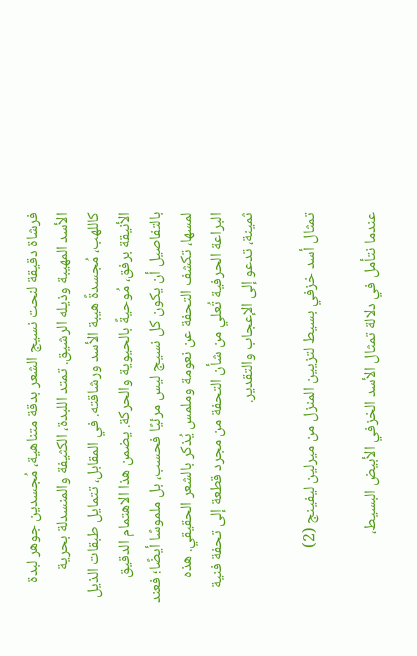فرشاة دقيقة لنحت نسيج الشعر بدقة متناهية، مُجسدين جوهر لبدة الأسد المهيبة وذيله الرشيق. تمتد اللبدة، الكثيفة والمنسدلة بحرية كاللهب، مُجسدةً هيبة الأسد ورشاقته. في المقابل، تتمايل طبقات الذيل الأنيقة برفق، مُوحيةً بالحيوية والحركة. يضمن هذا الاهتمام الدقيق بالتفاصيل أن يكون كل نسيج ليس مرئيًا فحسب، بل ملموسًا أيضًا؛ فعند لمسها، تكشف التحفة عن نعومة وملمس يُذكر بالشعر الحقيقي. هذه البراعة الحرفية تُعلي من شأن التحفة من مجرد قطعة إلى تحفة فنية ثمينة، تدعو إلى الإعجاب والتقدير.

تمثال أسد خزفي بسيط لتزيين المنزل من ميرلين ليفينج (2)

عندما نتأمل في دلالة تمثال الأسد الخزفي الأبيض البسيط،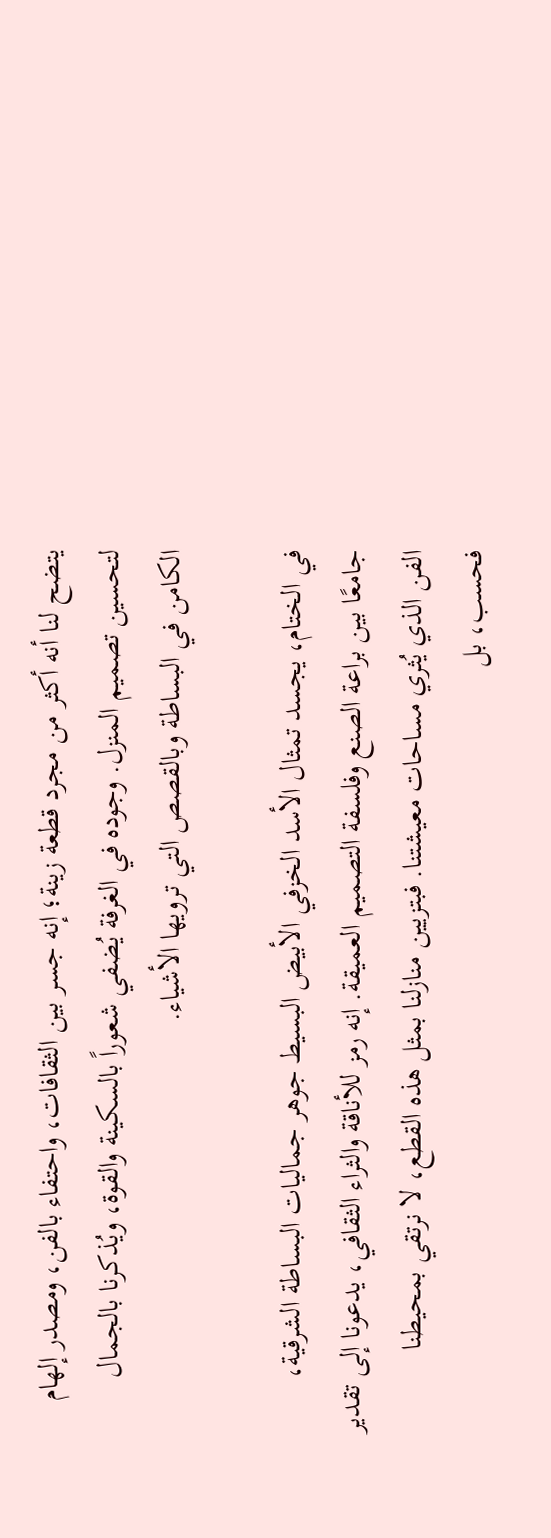يتضح لنا أنه أكثر من مجرد قطعة زينة؛ إنه جسر بين الثقافات، واحتفاء بالفن، ومصدر إلهام لتحسين تصميم المنزل. وجوده في الغرفة يُضفي شعوراً بالسكينة والقوة، ويُذكرنا بالجمال الكامن في البساطة وبالقصص التي ترويها الأشياء.

في الختام، يجسد تمثال الأسد الخزفي الأبيض البسيط جوهر جماليات البساطة الشرقية، جامعًا بين براعة الصنع وفلسفة التصميم العميقة. إنه رمز للأناقة والثراء الثقافي، يدعونا إلى تقدير الفن الذي يُثري مساحات معيشتنا. فبتزيين منازلنا بمثل هذه القطع، لا نرتقي بمحيطنا فحسب، بل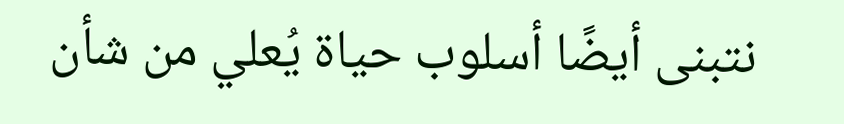نتبنى أيضًا أسلوب حياة يُعلي من شأن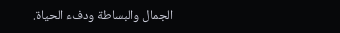الجمال والبساطة ودفء الحياة.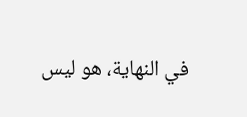في النهاية، هو ليس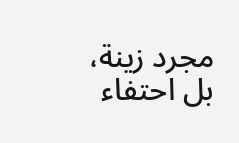مجرد زينة، بل احتفاء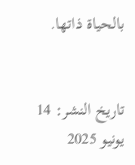بالحياة ذاتها.


تاريخ النشر: 14 يونيو 2025